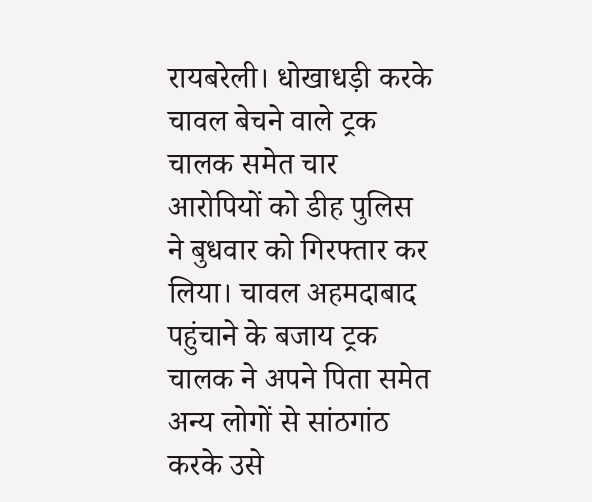रायबरेली। धोखाधड़ी करके चावल बेचने वाले ट्रक चालक समेत चार आरोपियों को डीह पुलिस ने बुधवार को गिरफ्तार कर लिया। चावल अहमदाबाद पहुंचाने के बजाय ट्रक चालक ने अपने पिता समेत अन्य लोगों से सांठगांठ करके उसे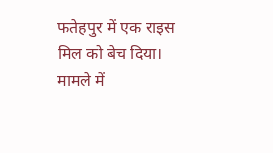फतेहपुर में एक राइस मिल को बेच दिया। मामले में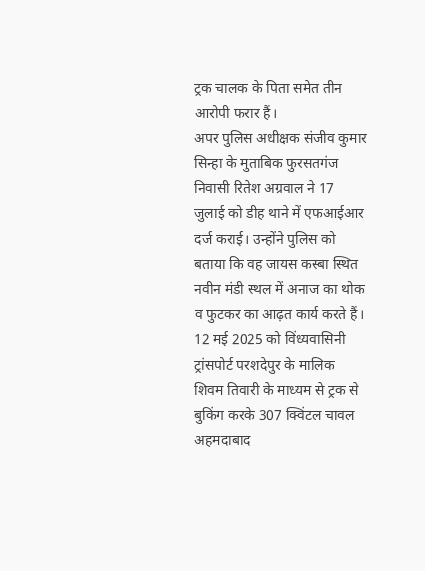ट्रक चालक के पिता समेत तीन आरोपी फरार हैं।
अपर पुलिस अधीक्षक संजीव कुमार सिन्हा के मुताबिक फुरसतगंज निवासी रितेश अग्रवाल ने 17 जुलाई को डीह थाने में एफआईआर दर्ज कराई। उन्होंने पुलिस को बताया कि वह जायस कस्बा स्थित नवीन मंडी स्थल में अनाज का थोक व फुटकर का आढ़त कार्य करते हैं। 12 मई 2025 को विंध्यवासिनी ट्रांसपोर्ट परशदेपुर के मालिक शिवम तिवारी के माध्यम से ट्रक से बुकिंग करके 307 क्विंटल चावल अहमदाबाद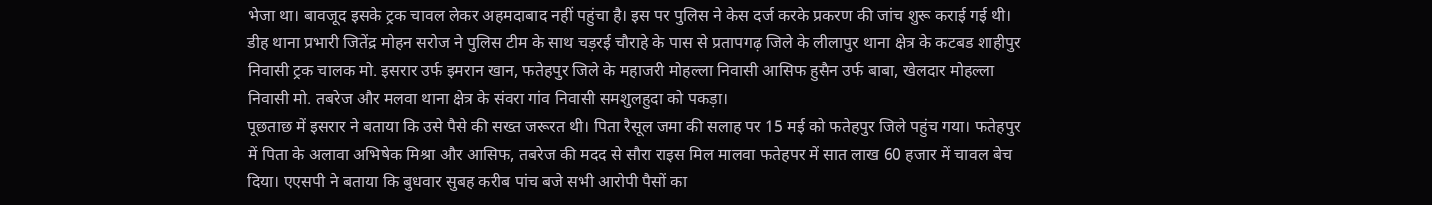भेजा था। बावजूद इसके ट्रक चावल लेकर अहमदाबाद नहीं पहुंचा है। इस पर पुलिस ने केस दर्ज करके प्रकरण की जांच शुरू कराई गई थी।
डीह थाना प्रभारी जितेंद्र मोहन सरोज ने पुलिस टीम के साथ चड़रई चौराहे के पास से प्रतापगढ़ जिले के लीलापुर थाना क्षेत्र के कटबड शाहीपुर निवासी ट्रक चालक मो. इसरार उर्फ इमरान खान, फतेहपुर जिले के महाजरी मोहल्ला निवासी आसिफ हुसैन उर्फ बाबा, खेलदार मोहल्ला निवासी मो. तबरेज और मलवा थाना क्षेत्र के संवरा गांव निवासी समशुलहुदा को पकड़ा।
पूछताछ में इसरार ने बताया कि उसे पैसे की सख्त जरूरत थी। पिता रैसूल जमा की सलाह पर 15 मई को फतेहपुर जिले पहुंच गया। फतेहपुर में पिता के अलावा अभिषेक मिश्रा और आसिफ, तबरेज की मदद से सौरा राइस मिल मालवा फतेहपर में सात लाख 60 हजार में चावल बेच दिया। एएसपी ने बताया कि बुधवार सुबह करीब पांच बजे सभी आरोपी पैसों का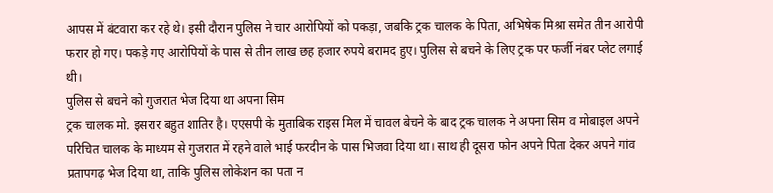आपस में बंटवारा कर रहे थे। इसी दौरान पुलिस ने चार आरोपियों को पकड़ा, जबकि ट्रक चालक के पिता, अभिषेक मिश्रा समेत तीन आरोपी फरार हो गए। पकड़े गए आरोपियों के पास से तीन लाख छह हजार रुपये बरामद हुए। पुलिस से बचने के लिए ट्रक पर फर्जी नंबर प्लेट लगाई थी।
पुलिस से बचने को गुजरात भेज दिया था अपना सिम
ट्रक चालक मो. इसरार बहुत शातिर है। एएसपी के मुताबिक राइस मिल में चावल बेचने के बाद ट्रक चालक ने अपना सिम व मोबाइल अपने परिचित चालक के माध्यम से गुजरात में रहने वाले भाई फरदीन के पास भिजवा दिया था। साथ ही दूसरा फोन अपने पिता देकर अपने गांव प्रतापगढ़ भेज दिया था, ताकि पुलिस लोकेशन का पता न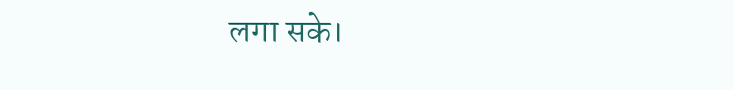लगा सके।